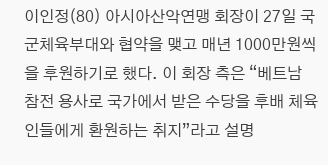이인정(80) 아시아산악연맹 회장이 27일 국군체육부대와 협약을 맺고 매년 1000만원씩을 후원하기로 했다. 이 회장 측은 “베트남 참전 용사로 국가에서 받은 수당을 후배 체육인들에게 환원하는 취지”라고 설명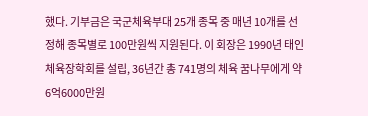했다. 기부금은 국군체육부대 25개 종목 중 매년 10개를 선정해 종목별로 100만원씩 지원된다. 이 회장은 1990년 태인체육장학회를 설립, 36년간 총 741명의 체육 꿈나무에게 약 6억6000만원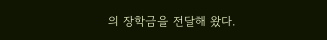의 장학금을 전달해 왔다.